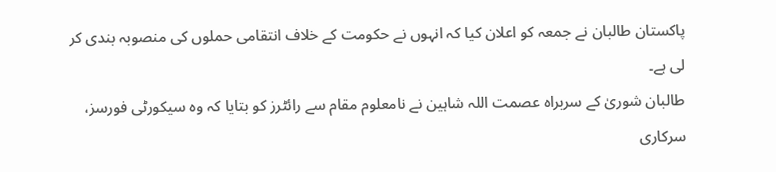پاکستان طالبان نے جمعہ کو اعلان کیا کہ انہوں نے حکومت کے خلاف انتقامی حملوں کی منصوبہ بندی کر لی ہے۔
طالبان شوریٰ کے سربراہ عصمت اللہ شاہین نے نامعلوم مقام سے رائٹرز کو بتایا کہ وہ سیکورٹی فورسز، سرکاری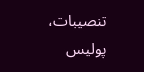تنصیبات، پولیس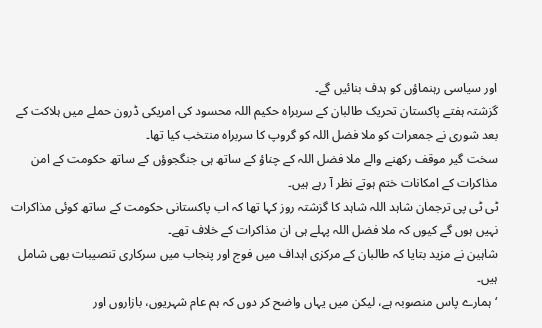اور سیاسی رہنماؤں کو ہدف بنائیں گے۔
گزشتہ ہفتے پاکستان تحریک طالبان کے سربراہ حکیم اللہ محسود کی امریکی ڈرون حملے میں ہلاکت کے بعد شوری نے جمعرات کو ملا فضل اللہ کو گروپ کا سربراہ منتخب کیا تھا۔
سخت گیر موقف رکھنے والے ملا فضل اللہ کے چناؤ کے ساتھ ہی جنگجوؤں کے ساتھ حکومت کے امن مذاکرات کے امکانات ختم ہوتے نظر آ رہے ہیں۔
ٹی ٹی پی ترجمان شاہد اللہ شاہد کا گزشتہ روز کہا تھا کہ اب پاکستانی حکومت کے ساتھ کوئی مذاکرات نہیں ہوں گے کیوں کہ ملا فضل اللہ پہلے ہی ان مذاکرات کے خلاف تھے۔
شاہین نے مزید بتایا کہ طالبان کے مرکزی اہداف میں فوج اور پنجاب میں سرکاری تنصیبات بھی شامل ہیں۔
‘ہمارے پاس منصوبہ ہے، لیکن میں یہاں واضح کر دوں کہ ہم عام شہریوں، بازاروں اور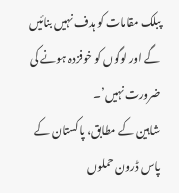پبلک مقامات کو ہدف نہیں بنائیں گے اور لوگوں کو خوفزدہ ہونے کی ضرورت نہیں’۔
شاہین کے مطابق، پاکستان کے پاس ڈرون حملوں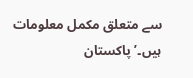سے متعلق مکمل معلومات ہیں۔’ پاکستان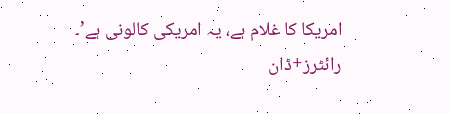امریکا کا غلام ہے، یہ امریکی کالونی ہے’۔
رائٹرز+ڈان